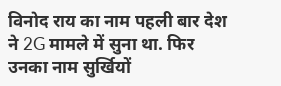विनोद राय का नाम पहली बार देश ने 2G मामले में सुना था. फिर उनका नाम सुर्खियों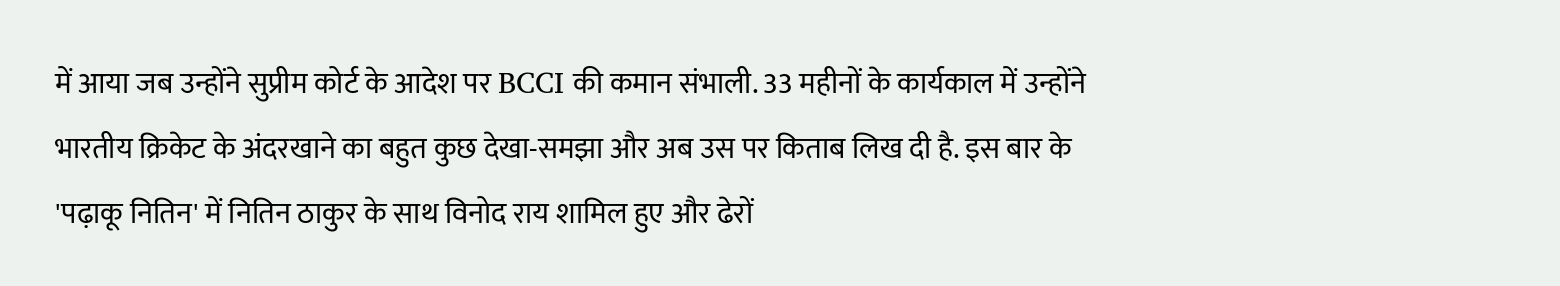में आया जब उन्होंने सुप्रीम कोर्ट के आदेश पर BCCI की कमान संभाली. 33 महीनों के कार्यकाल में उन्होंने भारतीय क्रिकेट के अंदरखाने का बहुत कुछ देखा-समझा और अब उस पर किताब लिख दी है. इस बार के 'पढ़ाकू नितिन' में नितिन ठाकुर के साथ विनोद राय शामिल हुए और ढेरों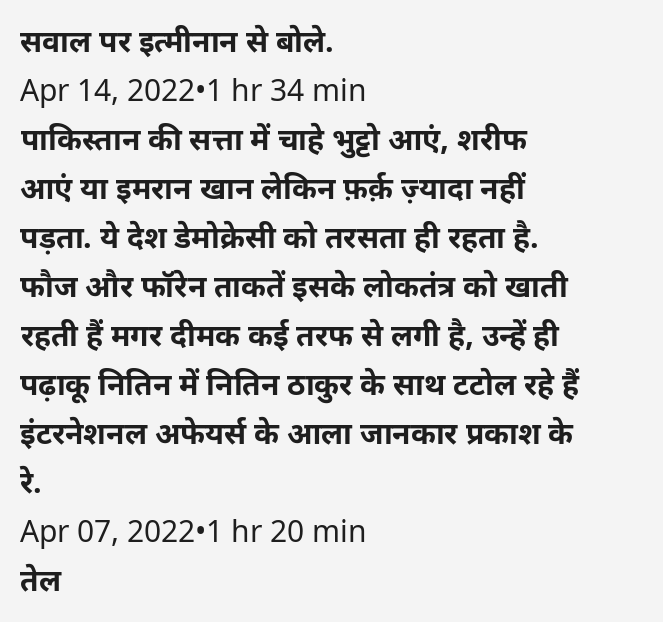सवाल पर इत्मीनान से बोले.
Apr 14, 2022•1 hr 34 min
पाकिस्तान की सत्ता में चाहे भुट्टो आएं, शरीफ आएं या इमरान खान लेकिन फ़र्क़ ज़्यादा नहीं पड़ता. ये देश डेमोक्रेसी को तरसता ही रहता है. फौज और फॉरेन ताकतें इसके लोकतंत्र को खाती रहती हैं मगर दीमक कई तरफ से लगी है, उन्हें ही पढ़ाकू नितिन में नितिन ठाकुर के साथ टटोल रहे हैं इंटरनेशनल अफेयर्स के आला जानकार प्रकाश के रे.
Apr 07, 2022•1 hr 20 min
तेल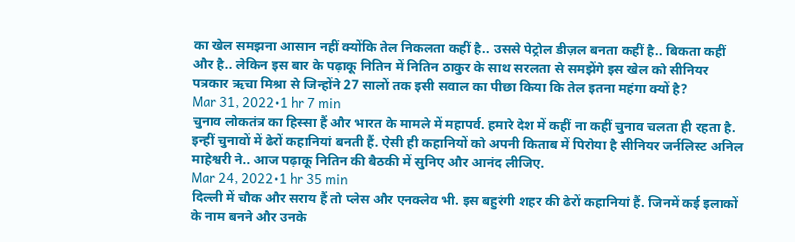का खेल समझना आसान नहीं क्योंकि तेल निकलता कहीं है.. उससे पेट्रोल डीज़ल बनता कहीं है.. बिकता कहीं और है.. लेकिन इस बार के पढ़ाकू नितिन में नितिन ठाकुर के साथ सरलता से समझेंगे इस खेल को सीनियर पत्रकार ऋचा मिश्रा से जिन्होंने 27 सालों तक इसी सवाल का पीछा किया कि तेल इतना महंगा क्यों है?
Mar 31, 2022•1 hr 7 min
चुनाव लोकतंत्र का हिस्सा हैं और भारत के मामले में महापर्व. हमारे देश में कहीं ना कहीं चुनाव चलता ही रहता है. इन्हीं चुनावों में ढेरों कहानियां बनती हैं. ऐसी ही कहानियों को अपनी किताब में पिरोया है सीनियर जर्नलिस्ट अनिल माहेश्वरी ने.. आज पढ़ाकू नितिन की बैठकी में सुनिए और आनंद लीजिए.
Mar 24, 2022•1 hr 35 min
दिल्ली में चौक और सराय हैं तो प्लेस और एनक्लेव भी. इस बहुरंगी शहर की ढेरों कहानियां हैं. जिनमें कई इलाकों के नाम बनने और उनके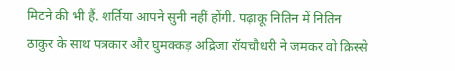मिटने की भी हैं. शर्तिया आपने सुनी नहीं होंगी. पढ़ाकू नितिन में नितिन ठाकुर के साथ पत्रकार और घुमक्कड़ अद्रिजा रॉयचौधरी ने जमकर वो क़िस्से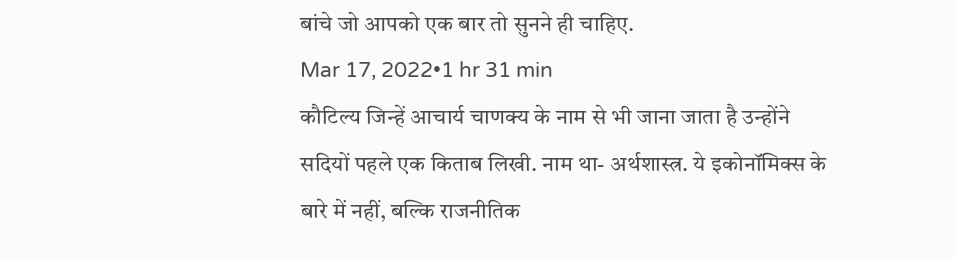बांचे जो आपको एक बार तो सुनने ही चाहिए.
Mar 17, 2022•1 hr 31 min
कौटिल्य जिन्हें आचार्य चाणक्य के नाम से भी जाना जाता है उन्होंने सदियों पहले एक किताब लिखी. नाम था- अर्थशास्त्र. ये इकोनॉमिक्स के बारे में नहीं, बल्कि राजनीतिक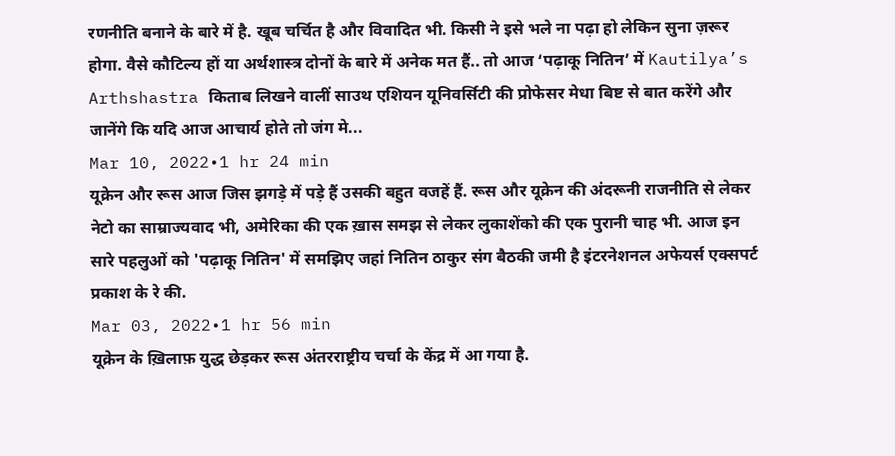रणनीति बनाने के बारे में है. खूब चर्चित है और विवादित भी. किसी ने इसे भले ना पढ़ा हो लेकिन सुना ज़रूर होगा. वैसे कौटिल्य हों या अर्थशास्त्र दोनों के बारे में अनेक मत हैं.. तो आज ‘पढ़ाकू नितिन’ में Kautilya’s Arthshastra किताब लिखने वालीं साउथ एशियन यूनिवर्सिटी की प्रोफेसर मेधा बिष्ट से बात करेंगे और जानेंगे कि यदि आज आचार्य होते तो जंग मे...
Mar 10, 2022•1 hr 24 min
यूक्रेन और रूस आज जिस झगड़े में पड़े हैं उसकी बहुत वजहें हैं. रूस और यूक्रेन की अंदरूनी राजनीति से लेकर नेटो का साम्राज्यवाद भी, अमेरिका की एक ख़ास समझ से लेकर लुकाशेंको की एक पुरानी चाह भी. आज इन सारे पहलुओं को 'पढ़ाकू नितिन' में समझिए जहां नितिन ठाकुर संग बैठकी जमी है इंटरनेशनल अफेयर्स एक्सपर्ट प्रकाश के रे की.
Mar 03, 2022•1 hr 56 min
यूक्रेन के ख़िलाफ़ युद्ध छेड़कर रूस अंतरराष्ट्रीय चर्चा के केंद्र में आ गया है.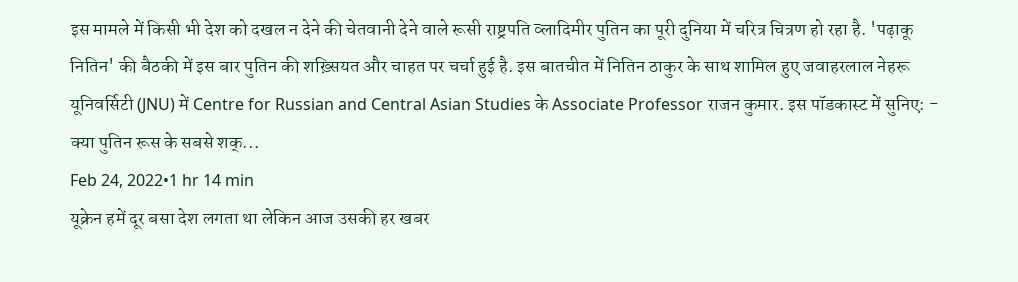इस मामले में किसी भी देश को दखल न देने की चेतवानी देने वाले रूसी राष्ट्रपति व्लादिमीर पुतिन का पूरी दुनिया में चरित्र चित्रण हो रहा है. 'पढ़ाकू नितिन' की बैठकी में इस बार पुतिन की शख़्सियत और चाहत पर चर्चा हुई है. इस बातचीत में नितिन ठाकुर के साथ शामिल हुए जवाहरलाल नेहरू यूनिवर्सिटी (JNU) में Centre for Russian and Central Asian Studies के Associate Professor राजन कुमार. इस पॉडकास्ट में सुनिए: - क्या पुतिन रूस के सबसे शक्...
Feb 24, 2022•1 hr 14 min
यूक्रेन हमें दूर बसा देश लगता था लेकिन आज उसकी हर खबर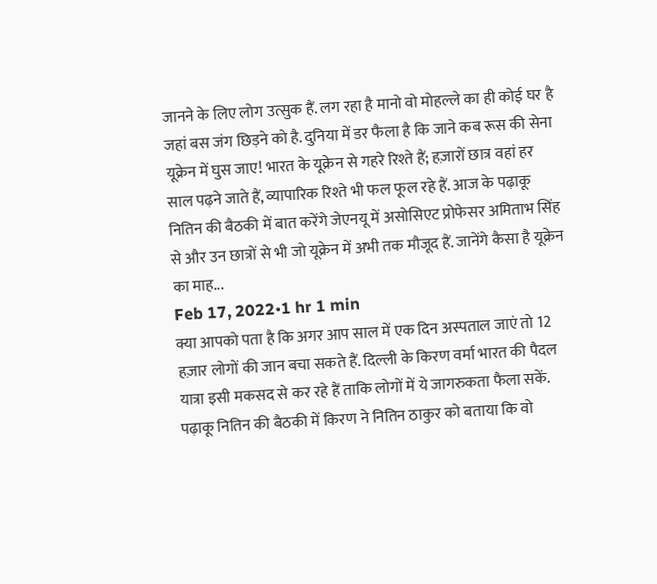जानने के लिए लोग उत्सुक हैं. लग रहा है मानो वो मोहल्ले का ही कोई घर है जहां बस जंग छिड़ने को है. दुनिया में डर फैला है कि जाने कब रूस की सेना यूक्रेन में घुस जाए! भारत के यूक्रेन से गहरे रिश्ते हैं; हज़ारों छात्र वहां हर साल पढ़ने जाते हैं, व्यापारिक रिश्ते भी फल फूल रहे हैं. आज के पढ़ाकू नितिन की बैठकी में बात करेंगे जेएनयू में असोसिएट प्रोफेसर अमिताभ सिंह से और उन छात्रों से भी जो यूक्रेन में अभी तक मौजूद हैं. जानेंगे कैसा है यूक्रेन का माह...
Feb 17, 2022•1 hr 1 min
क्या आपको पता है कि अगर आप साल में एक दिन अस्पताल जाएं तो 12 हज़ार लोगों की जान बचा सकते हैं. दिल्ली के किरण वर्मा भारत की पैदल यात्रा इसी मकसद से कर रहे हैं ताकि लोगों में ये जागरुकता फैला सकें. पढ़ाकू नितिन की बैठकी में किरण ने नितिन ठाकुर को बताया कि वो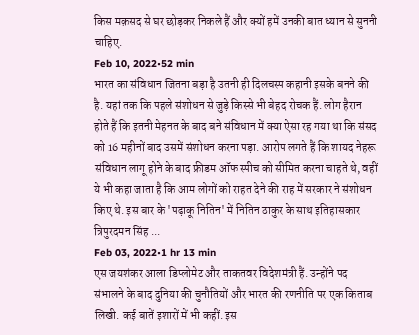किस मक़सद से घर छोड़कर निकले हैं और क्यों हमें उनकी बात ध्यान से सुननी चाहिए.
Feb 10, 2022•52 min
भारत का संविधान जितना बड़ा है उतनी ही दिलचस्प कहानी इसके बनने की है. यहां तक कि पहले संशोधन से जुड़े किस्से भी बेहद रोचक हैं. लोग हैरान होते हैं कि इतनी मेहनत के बाद बने संविधान में क्या ऐसा रह गया था कि संसद को 16 महीनों बाद उसमें संशोधन करना पड़ा. आरोप लगते हैं कि शायद नेहरू संविधान लागू होने के बाद फ्रीडम ऑफ स्पीच को सीमित करना चाहते थे, वहीं ये भी कहा जाता है कि आम लोगों को राहत देने की राह में सरकार ने संशोधन किए थे. इस बार के 'पढ़ाकू नितिन' में नितिन ठाकुर के साथ इतिहासकार त्रिपुरदमन सिंह ...
Feb 03, 2022•1 hr 13 min
एस जयशंकर आला डिप्लोमेट और ताकतवर विदेशमंत्री हैं. उन्होंने पद संभालने के बाद दुनिया की चुनौतियों और भारत की रणनीति पर एक किताब लिखी. कई बातें इशारों में भी कहीं. इस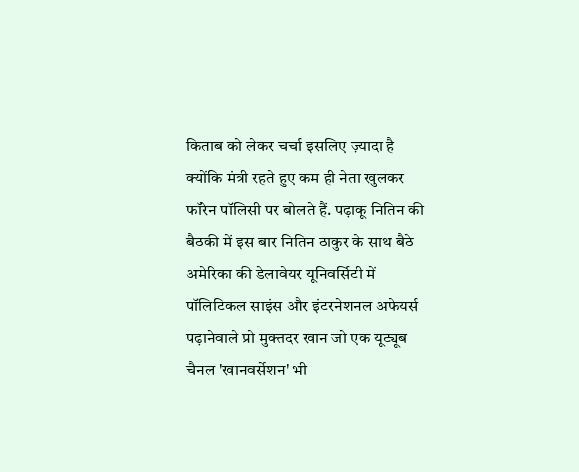किताब को लेकर चर्चा इसलिए ज़्यादा है क्योंकि मंत्री रहते हुए कम ही नेता खुलकर फॉरेन पॉलिसी पर बोलते हैं. पढ़ाकू नितिन की बैठकी में इस बार नितिन ठाकुर के साथ बैठे अमेरिका की डेलावेयर यूनिवर्सिटी में पॉलिटिकल साइंस और इंटरनेशनल अफेयर्स पढ़ानेवाले प्रो मुक्तदर खान जो एक यूट्यूब चैनल 'खानवर्सेशन' भी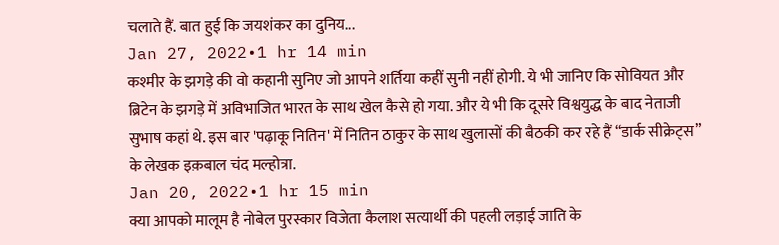चलाते हैं. बात हुई कि जयशंकर का दुनिय...
Jan 27, 2022•1 hr 14 min
कश्मीर के झगड़े की वो कहानी सुनिए जो आपने शर्तिया कहीं सुनी नहीं होगी. ये भी जानिए कि सोवियत और ब्रिटेन के झगड़े में अविभाजित भारत के साथ खेल कैसे हो गया. और ये भी कि दूसरे विश्वयुद्ध के बाद नेताजी सुभाष कहां थे. इस बार 'पढ़ाकू नितिन' में नितिन ठाकुर के साथ खुलासों की बैठकी कर रहे हैं “डार्क सीक्रेट्स” के लेखक इक़बाल चंद मल्होत्रा.
Jan 20, 2022•1 hr 15 min
क्या आपको मालूम है नोबेल पुरस्कार विजेता कैलाश सत्यार्थी की पहली लड़ाई जाति के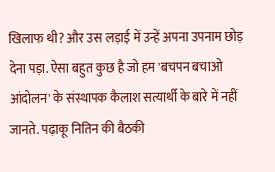खिलाफ थी? और उस लड़ाई में उन्हें अपना उपनाम छोड़ देना पड़ा. ऐसा बहुत कुछ है जो हम 'बचपन बचाओ आंदोलन' के संस्थापक कैलाश सत्यार्थी के बारे में नहीं जानते. पढ़ाकू नितिन की बैठकी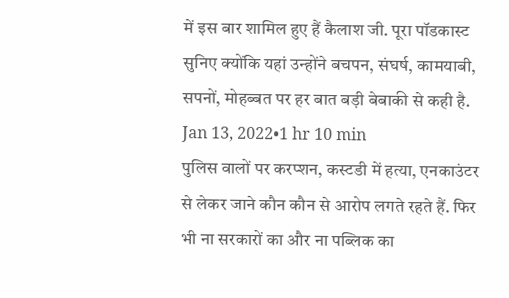में इस बार शामिल हुए हैं कैलाश जी. पूरा पॉडकास्ट सुनिए क्योंकि यहां उन्होंने बचपन, संघर्ष, कामयाबी, सपनों, मोहब्बत पर हर बात बड़ी बेबाकी से कही है.
Jan 13, 2022•1 hr 10 min
पुलिस वालों पर करप्शन, कस्टडी में हत्या, एनकाउंटर से लेकर जाने कौन कौन से आरोप लगते रहते हैं. फिर भी ना सरकारों का और ना पब्लिक का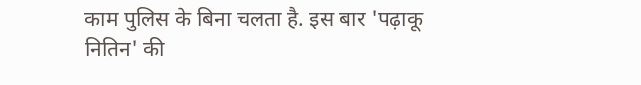काम पुलिस के बिना चलता है. इस बार 'पढ़ाकू नितिन' की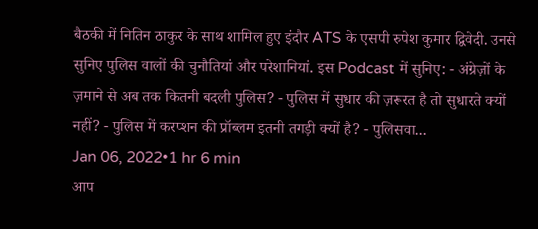बैठकी में नितिन ठाकुर के साथ शामिल हुए इंदौर ATS के एसपी रुपेश कुमार द्विवेदी. उनसे सुनिए पुलिस वालों की चुनौतियां और परेशानियां. इस Podcast में सुनिए: - अंग्रेज़ों के ज़माने से अब तक कितनी बदली पुलिस? - पुलिस में सुधार की ज़रूरत है तो सुधारते क्यों नहीं? - पुलिस में करप्शन की प्रॉब्लम इतनी तगड़ी क्यों है? - पुलिसवा...
Jan 06, 2022•1 hr 6 min
आप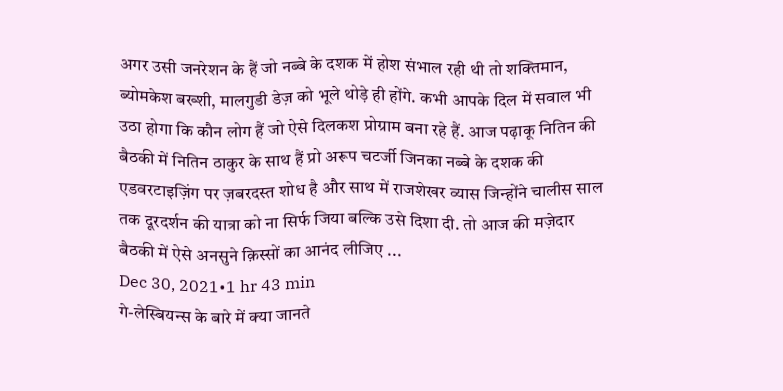अगर उसी जनरेशन के हैं जो नब्बे के दशक में होश संभाल रही थी तो शक्तिमान, ब्योमकेश बख्शी, मालगुडी डेज़ को भूले थोड़े ही होंगे. कभी आपके दिल में सवाल भी उठा होगा कि कौन लोग हैं जो ऐसे दिलकश प्रोग्राम बना रहे हैं. आज पढ़ाकू नितिन की बैठकी में नितिन ठाकुर के साथ हैं प्रो अरूप चटर्जी जिनका नब्बे के दशक की एडवरटाइज़िंग पर ज़बरदस्त शोध है और साथ में राजशेखर व्यास जिन्होंने चालीस साल तक दूरदर्शन की यात्रा को ना सिर्फ जिया बल्कि उसे दिशा दी. तो आज की मज़ेदार बैठकी में ऐसे अनसुने क़िस्सों का आनंद लीजिए ...
Dec 30, 2021•1 hr 43 min
गे-लेस्बियन्स के बारे में क्या जानते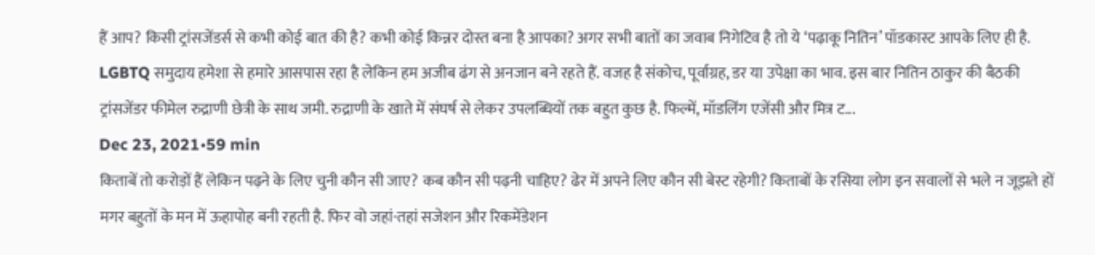हैं आप? किसी ट्रांसजेंडर्स से कभी कोई बात की है? कभी कोई किन्नर दोस्त बना है आपका? अगर सभी बातों का जवाब निगेटिव है तो ये ‘पढ़ाकू नितिन’ पॉडकास्ट आपके लिए ही है. LGBTQ समुदाय हमेशा से हमारे आसपास रहा है लेकिन हम अजीब ढंग से अनजान बने रहते हैं. वजह है संकोच, पूर्वाग्रह, डर या उपेक्षा का भाव. इस बार नितिन ठाकुर की बैठकी ट्रांसजेंडर फीमेल रुद्राणी छेत्री के साथ जमी. रुद्राणी के खाते में संघर्ष से लेकर उपलब्धियों तक बहुत कुछ है. फिल्में, मॉडलिंग एजेंसी और मित्र ट...
Dec 23, 2021•59 min
किताबें तो करोड़ों हैं लेकिन पढ़ने के लिए चुनी कौन सी जाए? कब कौन सी पढ़नी चाहिए? ढेर में अपने लिए कौन सी बेस्ट रहेगी? किताबों के रसिया लोग इन सवालों से भले न जूझते हों मगर बहुतों के मन में ऊहापोह बनी रहती है. फिर वो जहां-तहां सजेशन और रिकमेंडेशन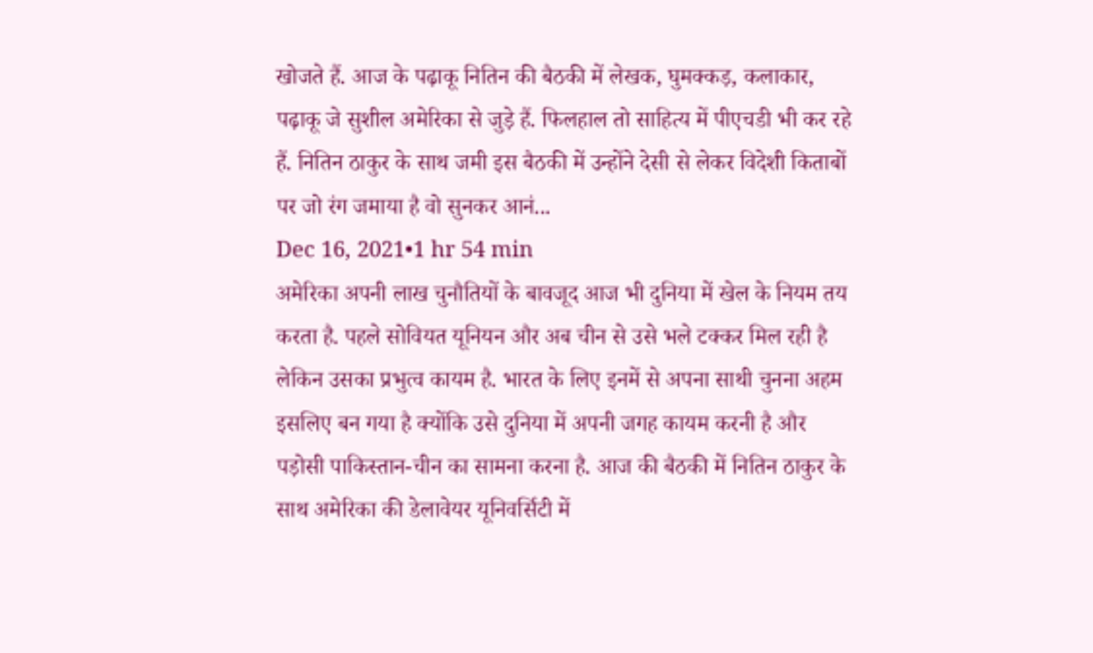खोजते हैं. आज के पढ़ाकू नितिन की बैठकी में लेखक, घुमक्कड़, कलाकार, पढ़ाकू जे सुशील अमेरिका से जुड़े हैं. फिलहाल तो साहित्य में पीएचडी भी कर रहे हैं. नितिन ठाकुर के साथ जमी इस बैठकी में उन्होंने देसी से लेकर विदेशी किताबों पर जो रंग जमाया है वो सुनकर आनं...
Dec 16, 2021•1 hr 54 min
अमेरिका अपनी लाख चुनौतियों के बावजूद आज भी दुनिया में खेल के नियम तय करता है. पहले सोवियत यूनियन और अब चीन से उसे भले टक्कर मिल रही है लेकिन उसका प्रभुत्व कायम है. भारत के लिए इनमें से अपना साथी चुनना अहम इसलिए बन गया है क्योंकि उसे दुनिया में अपनी जगह कायम करनी है और पड़ोसी पाकिस्तान-चीन का सामना करना है. आज की बैठकी में नितिन ठाकुर के साथ अमेरिका की डेलावेयर यूनिवर्सिटी में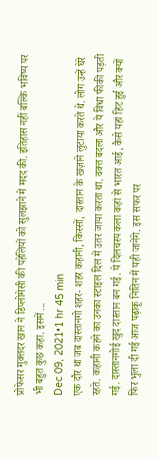प्रोफेसर मुक्तदर खान ने डिप्लोमेसी की पहेलियों को सुलझाने में मदद की. इतिहास नहीं बल्कि भविष्य पर भी बहुत कुछ कहा. इसमें ...
Dec 09, 2021•1 hr 45 min
एक दौर था जब दास्तानगो शहर- शहर कहानी, किस्सों, दास्तान के खज़ाने लुटाया करते थे. लोग उन्हें घेरे रहते. कहानी कहने का उनका स्टाइल दिल में उतर जाया करता था. वक्त बदला और ये विधा फीकी पड़ती गई. दास्तानगोई खुद दास्तान बन गई. ये दिलचस्प कला कहां से भारत आई, कैसे यहां हिट हुई और क्यों फिर भुला दी गई आज पढ़ाकू नितिन में यही जानेंगे. इस सफर पर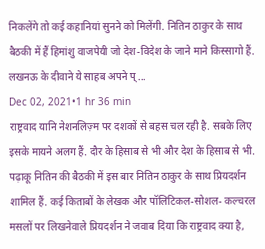निकलेंगे तो कई कहानियां सुनने को मिलेंगी. नितिन ठाकुर के साथ बैठकी में हैं हिमांशु वाजपेयी जो देश-विदेश के जाने माने किस्सागो हैं. लखनऊ के दीवाने ये साहब अपने प्...
Dec 02, 2021•1 hr 36 min
राष्ट्रवाद यानि नेशनलिज़्म पर दशकों से बहस चल रही है. सबके लिए इसके मायने अलग हैं. दौर के हिसाब से भी और देश के हिसाब से भी. पढ़ाकू नितिन की बैठकी में इस बार नितिन ठाकुर के साथ प्रियदर्शन शामिल हैं. कई किताबों के लेखक और पॉलिटिकल-सोशल- कल्चरल मसलों पर लिखनेवाले प्रियदर्शन ने जवाब दिया कि राष्ट्रवाद क्या है,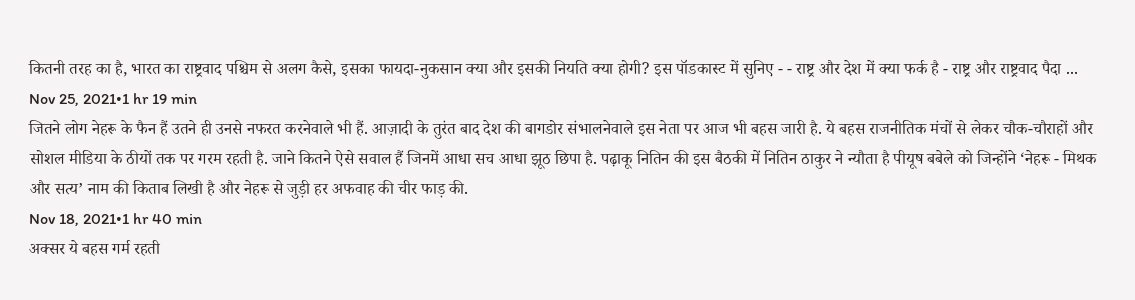कितनी तरह का है, भारत का राष्ट्रवाद पश्चिम से अलग कैसे, इसका फायदा-नुकसान क्या और इसकी नियति क्या होगी? इस पॉडकास्ट में सुनिए - - राष्ट्र और देश में क्या फर्क है - राष्ट्र और राष्ट्रवाद पैदा ...
Nov 25, 2021•1 hr 19 min
जितने लोग नेहरू के फैन हैं उतने ही उनसे नफरत करनेवाले भी हैं. आज़ादी के तुरंत बाद देश की बागडोर संभालनेवाले इस नेता पर आज भी बहस जारी है. ये बहस राजनीतिक मंचों से लेकर चौक-चौराहों और सोशल मीडिया के ठीयों तक पर गरम रहती है. जाने कितने ऐसे सवाल हैं जिनमें आधा सच आधा झूठ छिपा है. पढ़ाकू नितिन की इस बैठकी में नितिन ठाकुर ने न्यौता है पीयूष बबेले को जिन्होंने ‘नेहरू - मिथक और सत्य’ नाम की किताब लिखी है और नेहरू से जुड़ी हर अफवाह की चीर फाड़ की.
Nov 18, 2021•1 hr 40 min
अक्सर ये बहस गर्म रहती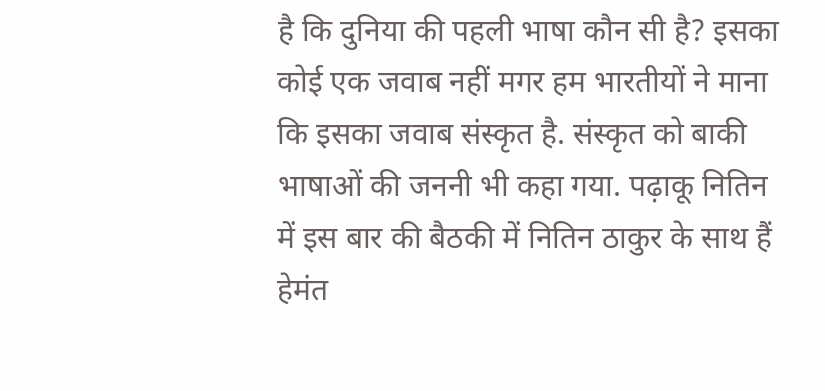है कि दुनिया की पहली भाषा कौन सी है? इसका कोई एक जवाब नहीं मगर हम भारतीयों ने माना कि इसका जवाब संस्कृत है. संस्कृत को बाकी भाषाओं की जननी भी कहा गया. पढ़ाकू नितिन में इस बार की बैठकी में नितिन ठाकुर के साथ हैं हेमंत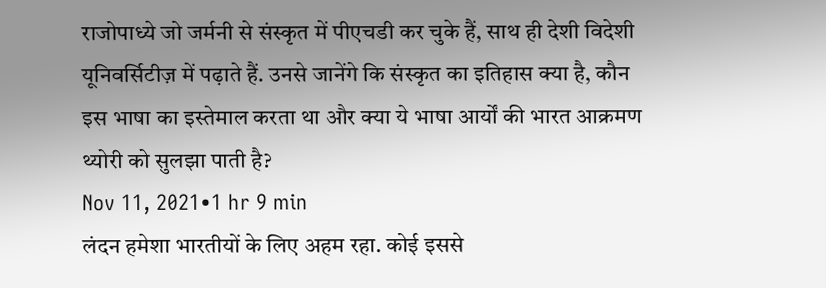राजोपाध्ये जो जर्मनी से संस्कृत में पीएचडी कर चुके हैं, साथ ही देशी विदेशी यूनिवर्सिटीज़ में पढ़ाते हैं. उनसे जानेंगे कि संस्कृत का इतिहास क्या है, कौन इस भाषा का इस्तेमाल करता था और क्या ये भाषा आर्यों की भारत आक्रमण थ्योरी को सुलझा पाती है?
Nov 11, 2021•1 hr 9 min
लंदन हमेशा भारतीयों के लिए अहम रहा. कोई इससे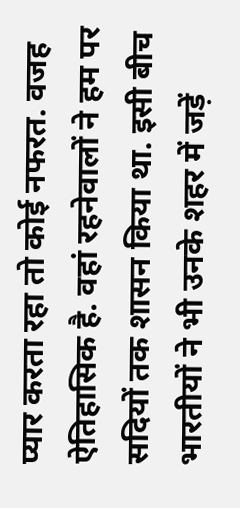प्यार करता रहा तो कोई नफरत. वजह ऐतिहासिक है. वहां रहनेवालों ने हम पर सदियों तक शासन किया था. इसी बीच भारतीयों ने भी उनके शहर में जड़ें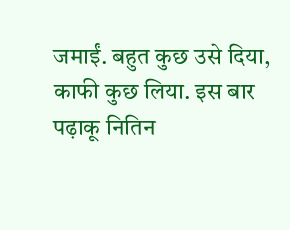जमाईं. बहुत कुछ उसे दिया, काफी कुछ लिया. इस बार पढ़ाकू नितिन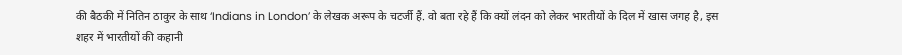की बैठकी में नितिन ठाकुर के साथ ‘Indians in London’ के लेखक अरूप के चटर्जी हैं. वो बता रहे हैं कि क्यों लंदन को लेकर भारतीयों के दिल में खास जगह है, इस शहर में भारतीयों की कहानी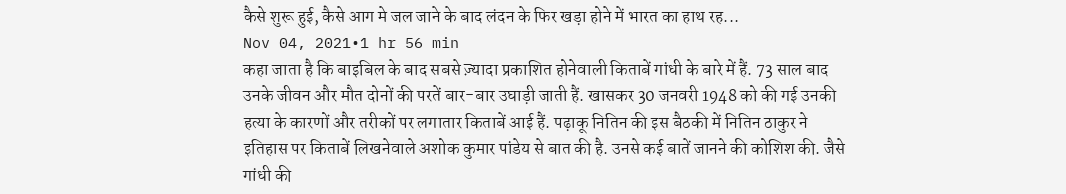कैसे शुरू हुई, कैसे आग मे जल जाने के बाद लंदन के फिर खड़ा होने में भारत का हाथ रह...
Nov 04, 2021•1 hr 56 min
कहा जाता है कि बाइबिल के बाद सबसे ज़्यादा प्रकाशित होनेवाली किताबें गांधी के बारे में हैं. 73 साल बाद उनके जीवन और मौत दोनों की परतें बार-बार उघाड़ी जाती हैं. खासकर 30 जनवरी 1948 को की गई उनकी हत्या के कारणों और तरीकों पर लगातार किताबें आई हैं. पढ़ाकू नितिन की इस बैठकी में नितिन ठाकुर ने इतिहास पर किताबें लिखनेवाले अशोक कुमार पांडेय से बात की है. उनसे कई बातें जानने की कोशिश की. जैसे गांधी की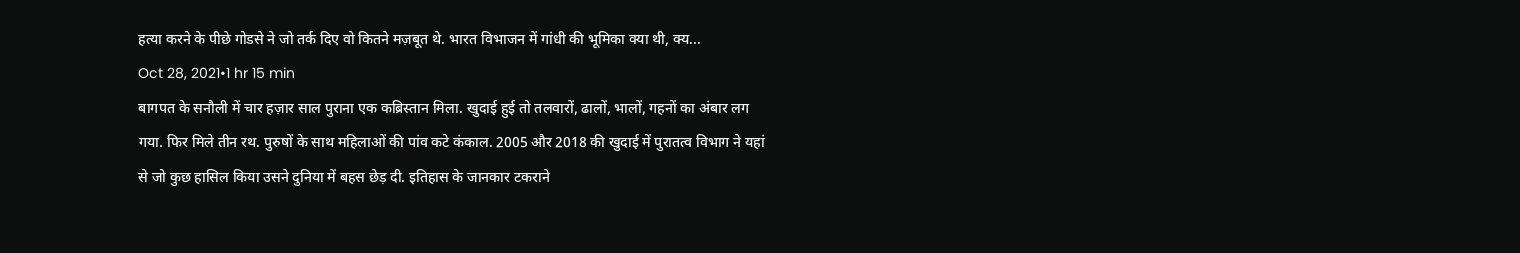हत्या करने के पीछे गोडसे ने जो तर्क दिए वो कितने मज़बूत थे. भारत विभाजन में गांधी की भूमिका क्या थी, क्य...
Oct 28, 2021•1 hr 15 min
बागपत के सनौली में चार हज़ार साल पुराना एक कब्रिस्तान मिला. खुदाई हुई तो तलवारों, ढालों, भालों, गहनों का अंबार लग गया. फिर मिले तीन रथ. पुरुषों के साथ महिलाओं की पांव कटे कंकाल. 2005 और 2018 की खुदाई में पुरातत्व विभाग ने यहां से जो कुछ हासिल किया उसने दुनिया में बहस छेड़ दी. इतिहास के जानकार टकराने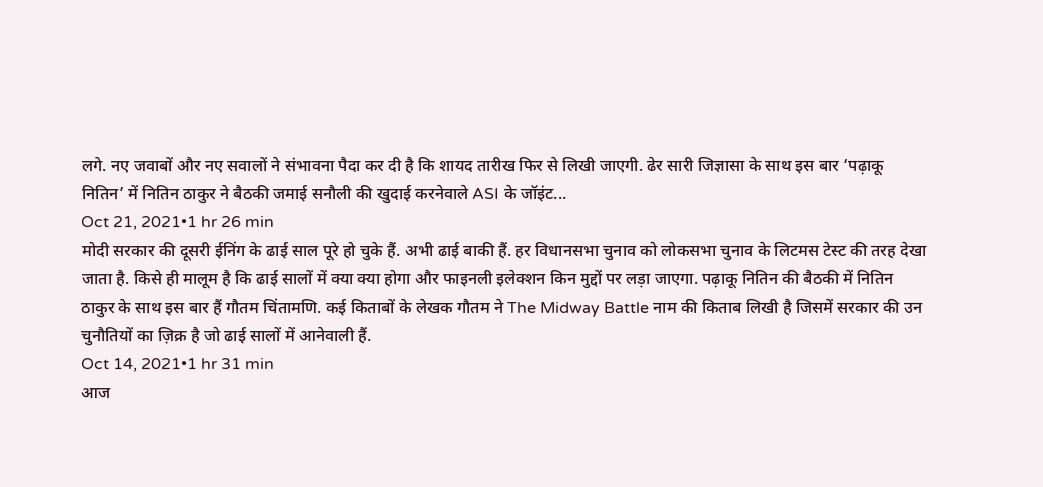लगे. नए जवाबों और नए सवालों ने संभावना पैदा कर दी है कि शायद तारीख फिर से लिखी जाएगी. ढेर सारी जिज्ञासा के साथ इस बार ‘पढ़ाकू नितिन’ में नितिन ठाकुर ने बैठकी जमाई सनौली की खुदाई करनेवाले ASI के जॉइंट...
Oct 21, 2021•1 hr 26 min
मोदी सरकार की दूसरी ईनिंग के ढाई साल पूरे हो चुके हैं. अभी ढाई बाकी हैं. हर विधानसभा चुनाव को लोकसभा चुनाव के लिटमस टेस्ट की तरह देखा जाता है. किसे ही मालूम है कि ढाई सालों में क्या क्या होगा और फाइनली इलेक्शन किन मुद्दों पर लड़ा जाएगा. पढ़ाकू नितिन की बैठकी में नितिन ठाकुर के साथ इस बार हैं गौतम चिंतामणि. कई किताबों के लेखक गौतम ने The Midway Battle नाम की किताब लिखी है जिसमें सरकार की उन चुनौतियों का ज़िक्र है जो ढाई सालों में आनेवाली हैं.
Oct 14, 2021•1 hr 31 min
आज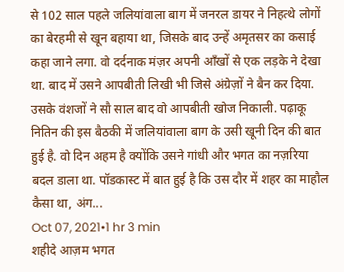से 102 साल पहले जलियांवाला बाग में जनरल डायर ने निहत्थे लोगों का बेरहमी से खून बहाया था, जिसके बाद उन्हें अमृतसर का कसाई कहा जाने लगा. वो दर्दनाक मंज़र अपनी आँखों से एक लड़के ने देखा था. बाद में उसने आपबीती लिखी भी जिसे अंग्रेज़ों ने बैन कर दिया. उसके वंशजों ने सौ साल बाद वो आपबीती खोज निकाली. पढ़ाकू नितिन की इस बैठकी में जलियांवाला बाग के उसी खूनी दिन की बात हुई है. वो दिन अहम है क्योंकि उसने गांधी और भगत का नज़रिया बदल डाला था. पॉडकास्ट में बात हुई है कि उस दौर में शहर का माहौल कैसा था, अंग...
Oct 07, 2021•1 hr 3 min
शहीदे आज़म भगत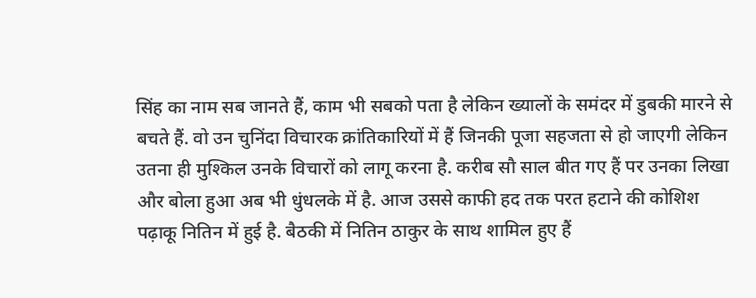सिंह का नाम सब जानते हैं, काम भी सबको पता है लेकिन ख्यालों के समंदर में डुबकी मारने से बचते हैं. वो उन चुनिंदा विचारक क्रांतिकारियों में हैं जिनकी पूजा सहजता से हो जाएगी लेकिन उतना ही मुश्किल उनके विचारों को लागू करना है. करीब सौ साल बीत गए हैं पर उनका लिखा और बोला हुआ अब भी धुंधलके में है. आज उससे काफी हद तक परत हटाने की कोशिश पढ़ाकू नितिन में हुई है. बैठकी में नितिन ठाकुर के साथ शामिल हुए हैं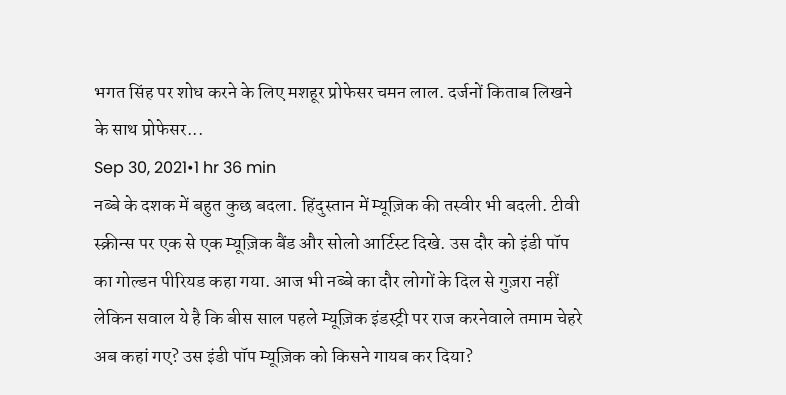भगत सिंह पर शोध करने के लिए मशहूर प्रोफेसर चमन लाल. दर्जनों किताब लिखने के साथ प्रोफेसर...
Sep 30, 2021•1 hr 36 min
नब्बे के दशक में बहुत कुछ बदला. हिंदुस्तान में म्यूज़िक की तस्वीर भी बदली. टीवी स्क्रीन्स पर एक से एक म्यूज़िक बैंड और सोलो आर्टिस्ट दिखे. उस दौर को इंडी पॉप का गोल्डन पीरियड कहा गया. आज भी नब्बे का दौर लोगों के दिल से गुज़रा नहीं लेकिन सवाल ये है कि बीस साल पहले म्यूज़िक इंडस्ट्री पर राज करनेवाले तमाम चेहरे अब कहां गए? उस इंडी पॉप म्यूज़िक को किसने गायब कर दिया?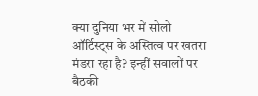क्या दुनिया भर में सोलो ऑर्टिस्ट्स के अस्तित्व पर खतरा मंडरा रहा है? इन्हीं सवालों पर बैठकी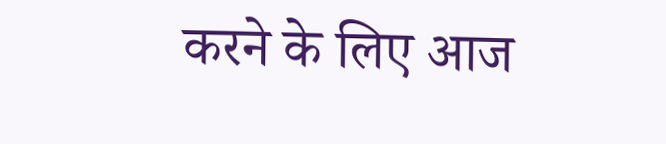करने के लिए आज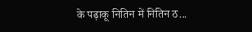के पढ़ाकू नितिन में नितिन ठ...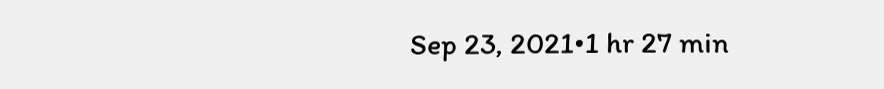Sep 23, 2021•1 hr 27 min